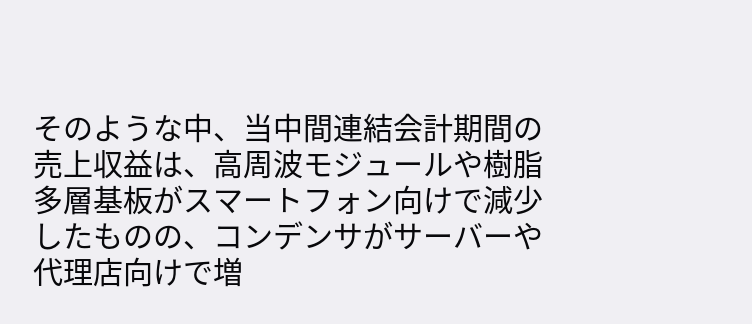そのような中、当中間連結会計期間の売上収益は、高周波モジュールや樹脂多層基板がスマートフォン向けで減少したものの、コンデンサがサーバーや代理店向けで増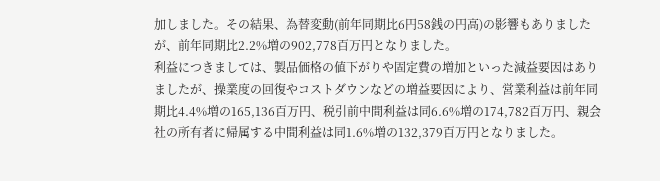加しました。その結果、為替変動(前年同期比6円58銭の円高)の影響もありましたが、前年同期比2.2%増の902,778百万円となりました。
利益につきましては、製品価格の値下がりや固定費の増加といった減益要因はありましたが、操業度の回復やコストダウンなどの増益要因により、営業利益は前年同期比4.4%増の165,136百万円、税引前中間利益は同6.6%増の174,782百万円、親会社の所有者に帰属する中間利益は同1.6%増の132,379百万円となりました。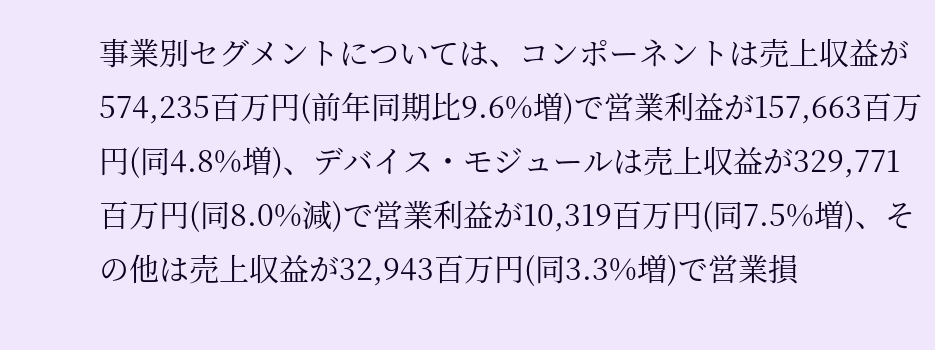事業別セグメントについては、コンポーネントは売上収益が574,235百万円(前年同期比9.6%増)で営業利益が157,663百万円(同4.8%増)、デバイス・モジュールは売上収益が329,771百万円(同8.0%減)で営業利益が10,319百万円(同7.5%増)、その他は売上収益が32,943百万円(同3.3%増)で営業損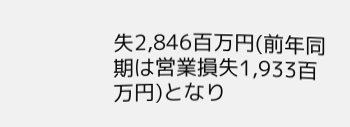失2,846百万円(前年同期は営業損失1,933百万円)となり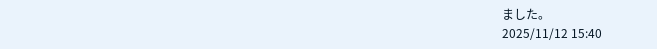ました。
2025/11/12 15:40